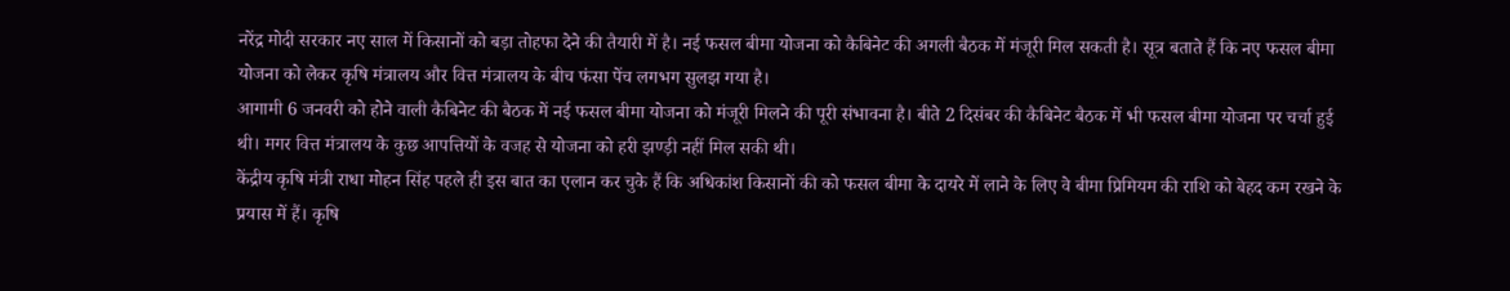नरेंद्र मोदी सरकार नए साल में किसानों को बड़ा तोहफा देने की तैयारी में है। नई फसल बीमा योजना को कैबिनेट की अगली बैठक में मंजूरी मिल सकती है। सूत्र बताते हैं कि नए फसल बीमा योजना को लेकर कृषि मंत्रालय और वित्त मंत्रालय के बीच फंसा पेंच लगभग सुलझ गया है।
आगामी 6 जनवरी को होने वाली कैबिनेट की बैठक में नई फसल बीमा योजना को मंजूरी मिलने की पूरी संभावना है। बीते 2 दिसंबर की कैबिनेट बैठक में भी फसल बीमा योजना पर चर्चा हुई थी। मगर वित्त मंत्रालय के कुछ आपत्तियों के वजह से योजना को हरी झण्ड़ी नहीं मिल सकी थी।
केंद्रीय कृषि मंत्री राधा मोहन सिंह पहले ही इस बात का एलान कर चुके हैं कि अधिकांश किसानों की को फसल बीमा के दायरे में लाने के लिए वे बीमा प्रिमियम की राशि को बेहद कम रखने के प्रयास में हैं। कृषि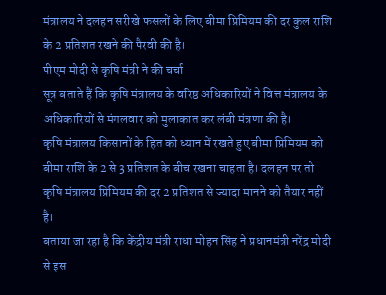मंत्रालय ने दलहन सरीखे फसलों के लिए बीमा प्रिमियम की दर कुल राशि के 2 प्रतिशत रखने की पैरवी की है।
पीएम मोदी से कृषि मंत्री ने की चर्चा
सूत्र बताते हैं कि कृषि मंत्रालय के वरिष्ठ अधिकारियों ने वित्त मंत्रालय के अधिकारियों से मंगलवार को मुलाकात कर लंबी मंत्रणा की है।
कृषि मंत्रालय किसानों के हित को ध्यान में रखते हुए बीमा प्रिमियम को बीमा राशि के 2 से 3 प्रतिशत के बीच रखना चाहता है। दलहन पर तो कृषि मंत्रालय प्रिमियम की दर 2 प्रतिशत से ज्यादा मानने को तैयार नहीं है।
बताया जा रहा है कि केंद्रीय मंत्री राधा मोहन सिंह ने प्रधानमंत्री नरेंद्र मोदी से इस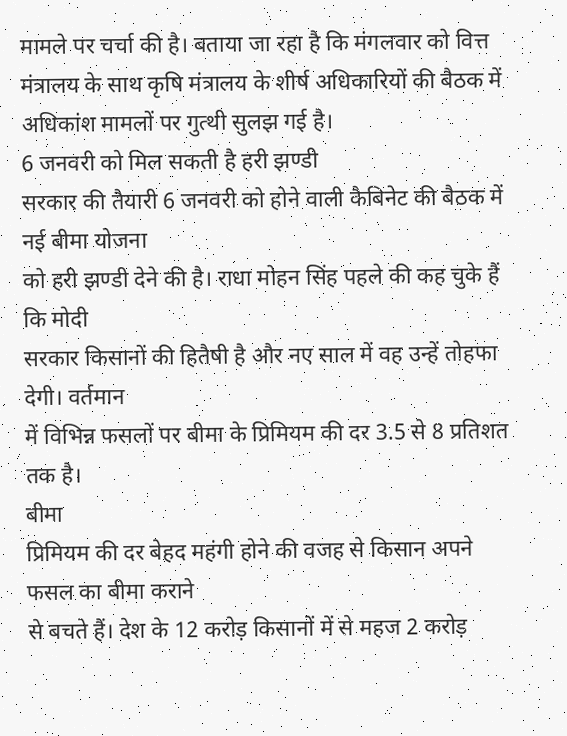मामले पर चर्चा की है। बताया जा रहा है कि मंगलवार को वित्त मंत्रालय के साथ कृषि मंत्रालय के शीर्ष अधिकारियों की बैठक में अधिकांश मामलों पर गुत्थी सुलझ गई है।
6 जनवरी को मिल सकती है हरी झण्डी
सरकार की तैयारी 6 जनवरी को होने वाली कैबिनेट की बैठक में नई बीमा योजना
को हरी झण्डी देने की है। राधा मोहन सिंह पहले की कह चुके हैं कि मोदी
सरकार किसानों की हितैषी है और नए साल में वह उन्हें तोहफा देगी। वर्तमान
में विभिन्न फसलों पर बीमा के प्रिमियम की दर 3.5 से 8 प्रतिशत तक है।
बीमा
प्रिमियम की दर बेहद महंगी होने की वजह से किसान अपने फसल का बीमा कराने
से बचते हैं। देश के 12 करोड़ किसानों में से महज 2 करोड़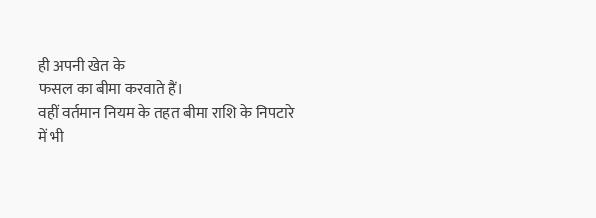ही अपनी खेत के
फसल का बीमा करवाते हैं।
वहीं वर्तमान नियम के तहत बीमा राशि के निपटारे
में भी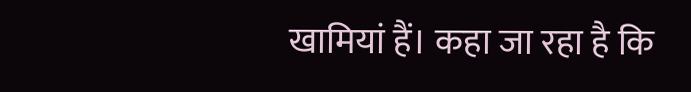खामियां हैं। कहा जा रहा है कि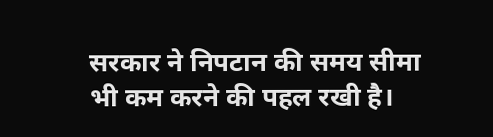सरकार ने निपटान की समय सीमा
भी कम करने की पहल रखी है।